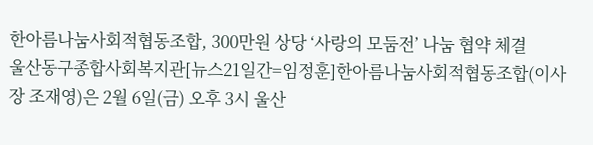한아름나눔사회적협동조합, 300만원 상당 ‘사랑의 모둠전’ 나눔 협약 체결
울산동구종합사회복지관[뉴스21일간=임정훈]한아름나눔사회적협동조합(이사장 조재영)은 2월 6일(금) 오후 3시 울산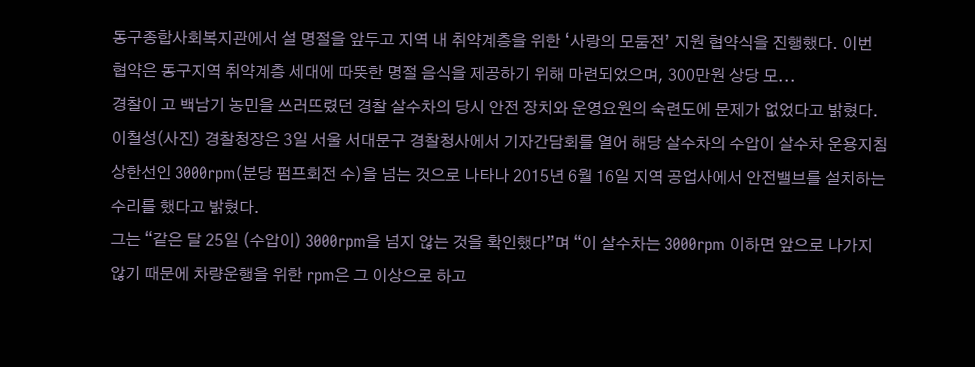동구종합사회복지관에서 설 명절을 앞두고 지역 내 취약계층을 위한 ‘사랑의 모둠전’ 지원 협약식을 진행했다. 이번 협약은 동구지역 취약계층 세대에 따뜻한 명절 음식을 제공하기 위해 마련되었으며, 300만원 상당 모...
경찰이 고 백남기 농민을 쓰러뜨렸던 경찰 살수차의 당시 안전 장치와 운영요원의 숙련도에 문제가 없었다고 밝혔다.
이철성(사진) 경찰청장은 3일 서울 서대문구 경찰청사에서 기자간담회를 열어 해당 살수차의 수압이 살수차 운용지침 상한선인 3000rpm(분당 펌프회전 수)을 넘는 것으로 나타나 2015년 6월 16일 지역 공업사에서 안전밸브를 설치하는 수리를 했다고 밝혔다.
그는 “같은 달 25일 (수압이) 3000rpm을 넘지 않는 것을 확인했다”며 “이 살수차는 3000rpm 이하면 앞으로 나가지 않기 때문에 차량운행을 위한 rpm은 그 이상으로 하고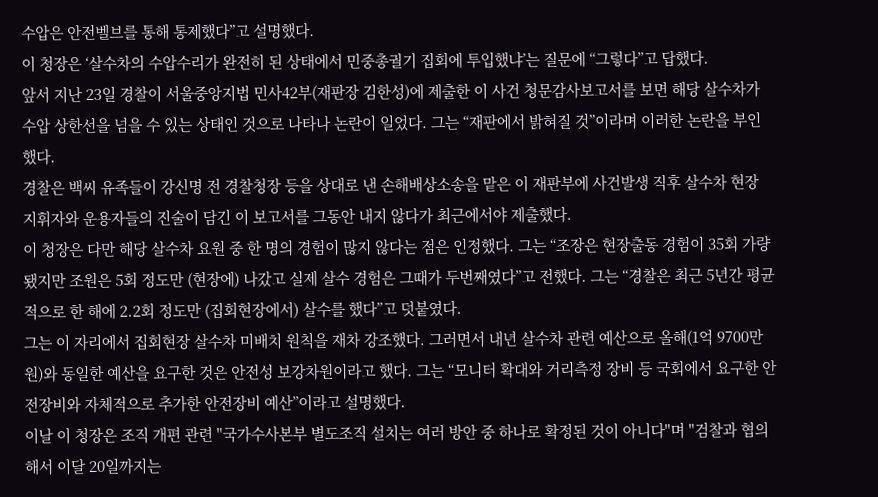수압은 안전벨브를 통해 통제했다”고 설명했다.
이 청장은 ‘살수차의 수압수리가 완전히 된 상태에서 민중총궐기 집회에 투입했냐’는 질문에 “그렇다”고 답했다.
앞서 지난 23일 경찰이 서울중앙지법 민사42부(재판장 김한성)에 제출한 이 사건 청문감사보고서를 보면 해당 살수차가 수압 상한선을 넘을 수 있는 상태인 것으로 나타나 논란이 일었다. 그는 “재판에서 밝혀질 것”이라며 이러한 논란을 부인했다.
경찰은 백씨 유족들이 강신명 전 경찰청장 등을 상대로 낸 손해배상소송을 맡은 이 재판부에 사건발생 직후 살수차 현장 지휘자와 운용자들의 진술이 담긴 이 보고서를 그동안 내지 않다가 최근에서야 제출했다.
이 청장은 다만 해당 살수차 요원 중 한 명의 경험이 많지 않다는 점은 인정했다. 그는 “조장은 현장출동 경험이 35회 가량 됐지만 조원은 5회 정도만 (현장에) 나갔고 실제 살수 경험은 그때가 두번째였다”고 전했다. 그는 “경찰은 최근 5년간 평균적으로 한 해에 2.2회 정도만 (집회현장에서) 살수를 했다”고 덧붙였다.
그는 이 자리에서 집회현장 살수차 미배치 원칙을 재차 강조했다. 그러면서 내년 살수차 관련 예산으로 올해(1억 9700만원)와 동일한 예산을 요구한 것은 안전성 보강차원이라고 했다. 그는 “모니터 확대와 거리측정 장비 등 국회에서 요구한 안전장비와 자체적으로 추가한 안전장비 예산”이라고 설명했다.
이날 이 청장은 조직 개편 관련 "국가수사본부 별도조직 설치는 여러 방안 중 하나로 확정된 것이 아니다"며 "검찰과 협의해서 이달 20일까지는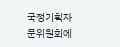국정기획자문위원회에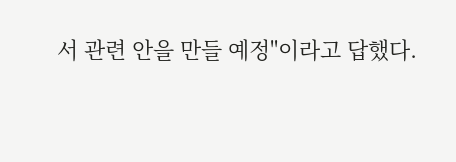서 관련 안을 만들 예정"이라고 답했다.